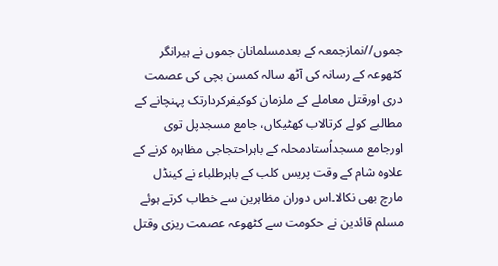جموں//نمازجمعہ کے بعدمسلمانان جموں نے ہیرانگر کٹھوعہ کے رسانہ کی آٹھ سالہ کمسن بچی کی عصمت دری اورقتل معاملے کے ملزمان کوکیفرکردارتک پہنچانے کے مطالبے کولے کرتالاب کھٹیکاں، جامع مسجدپل توی اورجامع مسجداُستادمحلہ کے باہراحتجاجی مظاہرہ کرنے کے علاوہ شام کے وقت پریس کلب کے باہرطلباء نے کینڈل مارچ بھی نکالا۔اس دوران مظاہرین سے خطاب کرتے ہوئے مسلم قائدین نے حکومت سے کٹھوعہ عصمت ریزی وقتل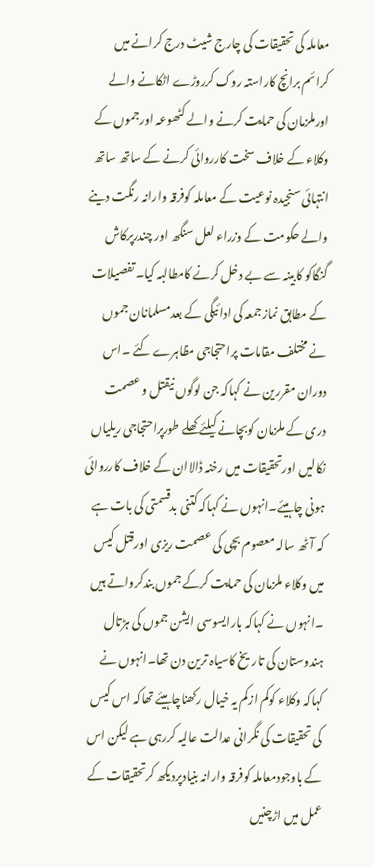معاملہ کی تحقیقات کی چارج شیٹ درج کرانے میں کرائم برانچ کاراستہ روک کرروڑے اٹکانے والے اورملزمان کی حمایت کرنے والے کٹھوعہ اورجموں کے وکلاء کے خلاف سخت کارروائی کرنے کے ساتھ ساتھ انتہائی سنجیدہ نوعیت کے معاملہ کوفرقہ وارانہ رنگت دینے والے حکومت کے وزراء لعل سنگھ اور چندرپرکاش گنگاکو کابینہ سے بے دخل کرنے کامطالبہ کیا۔ تفصیلات کے مطابق نمازجمعہ کی ادائیگی کے بعدمسلمانان جموں نے مختلف مقامات پراحتجاجی مظاہرے کئے ۔اس دوران مقررین نے کہاکہ جن لوگوں نیقتل و عصمت دری کے ملزمان کوبچانے کیلئے کھلے طورپراحتجاجی ریلیاں نکالیں اورتحقیقات میں رخنہ ڈالاان کے خلاف کارروائی ہونی چاہیئے۔انہوں نے کہاکہ کتنی بدقسمتی کی بات ہے کہ آٹھ سالہ معصوم بچی کی عصمت ریزی اورقتل کیس میں وکلاء ملزمان کی حمایت کرکے جموں بندکرواتے ہیں ۔انہوں نے کہاکہ بارایسوسی ایشن جموں کی ہڑتال ہندوستان کی تاریخ کاسیاہ ترین دن تھا۔انہوں نے کہاکہ وکلاء کوکم ازکم یہ خیال رکھناچاہیئے تھاکہ اس کیس کی تحقیقات کی نگرانی عدالت عالیہ کررہی ہے لیکن اس کے باوجودمعاملہ کوفرقہ وارانہ بنیادپردیکھ کرتحقیقات کے عمل میں اڑچنیں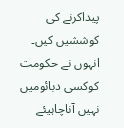پیداکرنے کی کوششیں کیں۔ انہوں نے حکومت کوکسی دبائومیں نہیں آناچاہیئے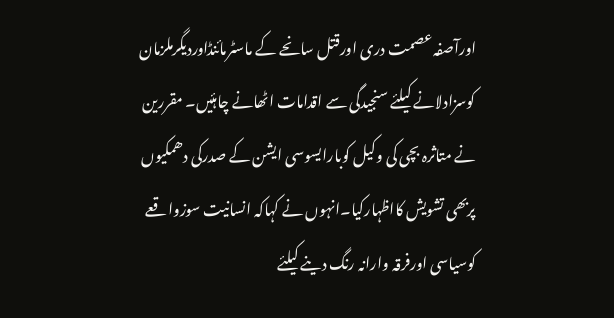اورآصفہ عصمت دری اورقتل سانحے کے ماسٹرمائنڈاوردیگرملزمان کوسزادلانے کیلئے سنجیدگی سے اقدامات اٹھانے چاہئیں۔ مقررین نے متاثرہ بچی کی وکیل کوبارایسوسی ایشن کے صدرکی دھمکیوں پربھی تشویش کااظہارکیا۔انہوں نے کہاکہ انسانیت سوزواقعے کوسیاسی اورفرقہ وارانہ رنگ دینے کیلئے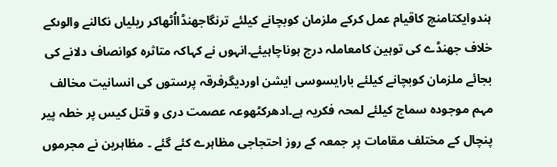ہندوایکتامنچ کاقیام عمل کرکے ملزمان کوبچانے کیلئے ترنگاجھنڈااُٹھاکر ریلیاں نکالنے والوںکے خلاف جھنڈے کی توہین کامعاملہ درج ہوناچاہیئے۔انہوں نے کہاکہ متاثرہ کوانصاف دلانے کی بجائے ملزمان کوبچانے کیلئے بارایسوسی ایشن اوردیگرفرقہ پرستوں کی انسانیت مخالف مہم موجودہ سماج کیلئے لمحہ فکریہ ہے۔ادھرکٹھوعہ عصمت دری و قتل کیس پر خطہ پیر پنچال کے مختلف مقامات پر جمعہ کے روز احتجاجی مظاہرے کئے گئے ۔ مظاہرین نے مجرموں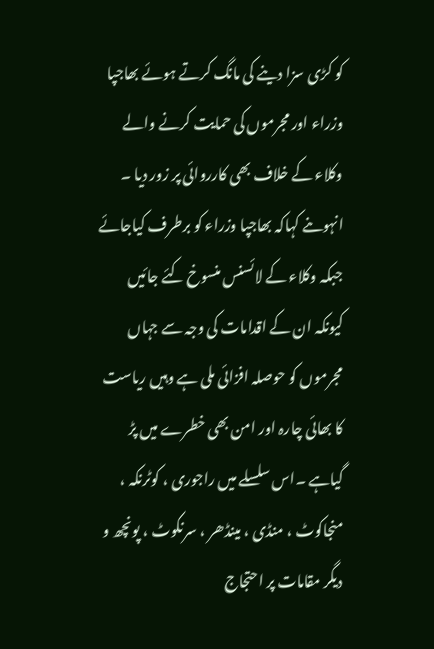کو کڑی سزا دینے کی مانگ کرتے ہوئے بھاجپا وزراء اور مجرموں کی حمایت کرنے والے وکلاء کے خلاف بھی کارروائی پر زور دیا ۔ انہوںنے کہاکہ بھاجپا وزراء کو برطرف کیاجائے جبکہ وکلاء کے لائسنس منسوخ کئے جائیں کیونکہ ان کے اقدامات کی وجہ سے جہاں مجرموں کو حوصلہ افزائی ملی ہے وہیں ریاست کا بھائی چارہ اور امن بھی خطرے میں پڑ گیاہے ۔اس سلسلے میں راجوری ، کوٹرنکہ ، منجاکوٹ ، منڈی ، مینڈھر ، سرنکوٹ ، پونچھ و دیگر مقامات پر احتجاج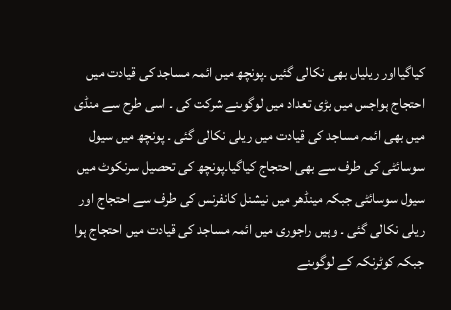کیاگیااور ریلیاں بھی نکالی گئیں ۔پونچھ میں ائمہ مساجد کی قیادت میں احتجاج ہواجس میں بڑی تعداد میں لوگوںنے شرکت کی ۔ اسی طرح سے منڈی میں بھی ائمہ مساجد کی قیادت میں ریلی نکالی گئی ۔ پونچھ میں سیول سوسائٹی کی طرف سے بھی احتجاج کیاگیا۔پونچھ کی تحصیل سرنکوٹ میں سیول سوسائٹی جبکہ مینڈھر میں نیشنل کانفرنس کی طرف سے احتجاج اور ریلی نکالی گئی ۔ وہیں راجوری میں ائمہ مساجد کی قیادت میں احتجاج ہوا جبکہ کوٹرنکہ کے لوگوںنے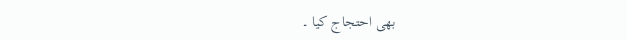بھی احتجاج کیا ۔